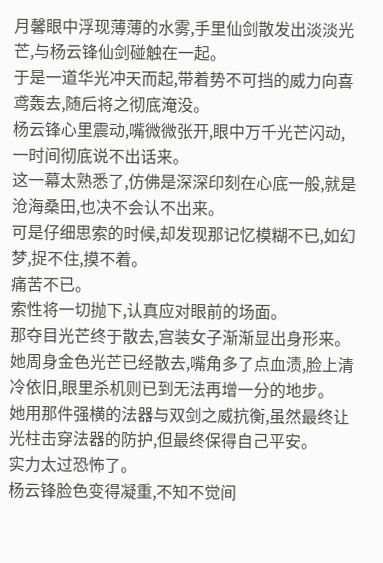月馨眼中浮现薄薄的水雾,手里仙剑散发出淡淡光芒,与杨云锋仙剑碰触在一起。
于是一道华光冲天而起,带着势不可挡的威力向喜鸢轰去,随后将之彻底淹没。
杨云锋心里震动,嘴微微张开,眼中万千光芒闪动,一时间彻底说不出话来。
这一幕太熟悉了,仿佛是深深印刻在心底一般,就是沧海桑田,也决不会认不出来。
可是仔细思索的时候,却发现那记忆模糊不已,如幻梦,捉不住,摸不着。
痛苦不已。
索性将一切抛下,认真应对眼前的场面。
那夺目光芒终于散去,宫装女子渐渐显出身形来。她周身金色光芒已经散去,嘴角多了点血渍,脸上清冷依旧,眼里杀机则已到无法再增一分的地步。
她用那件强横的法器与双剑之威抗衡,虽然最终让光柱击穿法器的防护,但最终保得自己平安。
实力太过恐怖了。
杨云锋脸色变得凝重,不知不觉间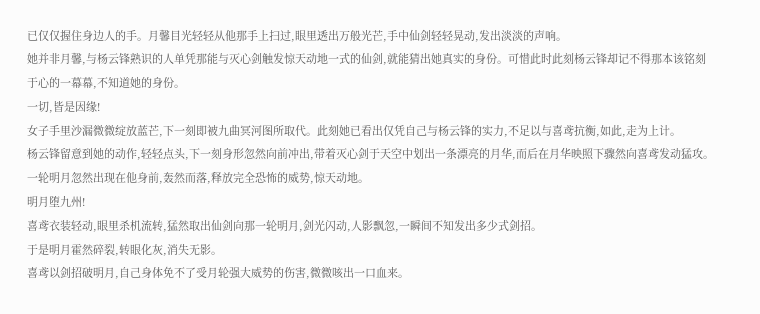已仅仅握住身边人的手。月馨目光轻轻从他那手上扫过,眼里透出万般光芒,手中仙剑轻轻晃动,发出淡淡的声响。
她并非月馨,与杨云锋熟识的人单凭那能与灭心剑触发惊天动地一式的仙剑,就能猜出她真实的身份。可惜此时此刻杨云锋却记不得那本该铭刻于心的一幕幕,不知道她的身份。
一切,皆是因缘!
女子手里沙漏微微绽放蓝芒,下一刻即被九曲冥河图所取代。此刻她已看出仅凭自己与杨云锋的实力,不足以与喜鸢抗衡,如此,走为上计。
杨云锋留意到她的动作,轻轻点头,下一刻身形忽然向前冲出,带着灭心剑于天空中划出一条漂亮的月华,而后在月华映照下骤然向喜鸢发动猛攻。
一轮明月忽然出现在他身前,轰然而落,释放完全恐怖的威势,惊天动地。
明月堕九州!
喜鸢衣装轻动,眼里杀机流转,猛然取出仙剑向那一轮明月,剑光闪动,人影飘忽,一瞬间不知发出多少式剑招。
于是明月霍然碎裂,转眼化灰,消失无影。
喜鸢以剑招破明月,自己身体免不了受月轮强大威势的伤害,微微咳出一口血来。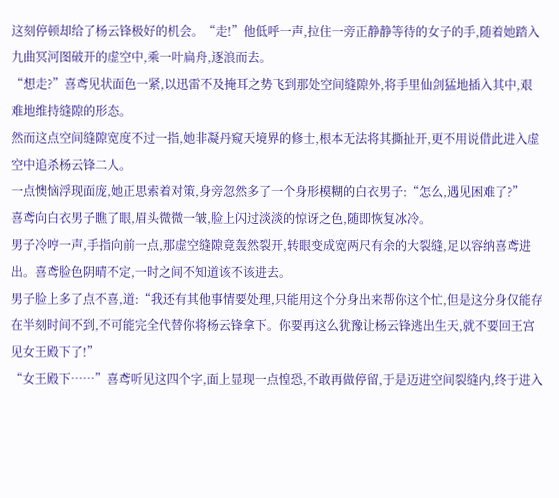这刻停顿却给了杨云锋极好的机会。“走!”他低呼一声,拉住一旁正静静等待的女子的手,随着她踏入九曲冥河图破开的虚空中,乘一叶扁舟,逐浪而去。
“想走?”喜鸢见状面色一紧,以迅雷不及掩耳之势飞到那处空间缝隙外,将手里仙剑猛地插入其中,艰难地维持缝隙的形态。
然而这点空间缝隙宽度不过一指,她非凝丹窥天境界的修士,根本无法将其撕扯开,更不用说借此进入虚空中追杀杨云锋二人。
一点懊恼浮现面庞,她正思索着对策,身旁忽然多了一个身形模糊的白衣男子:“怎么,遇见困难了?”
喜鸢向白衣男子瞧了眼,眉头微微一皱,脸上闪过淡淡的惊讶之色,随即恢复冰冷。
男子冷哼一声,手指向前一点,那虚空缝隙竟轰然裂开,转眼变成宽两尺有余的大裂缝,足以容纳喜鸢进出。喜鸢脸色阴晴不定,一时之间不知道该不该进去。
男子脸上多了点不喜,道:“我还有其他事情要处理,只能用这个分身出来帮你这个忙,但是这分身仅能存在半刻时间不到,不可能完全代替你将杨云锋拿下。你要再这么犹豫让杨云锋逃出生天,就不要回王宫见女王殿下了!”
“女王殿下……”喜鸢听见这四个字,面上显现一点惶恐,不敢再做停留,于是迈进空间裂缝内,终于进入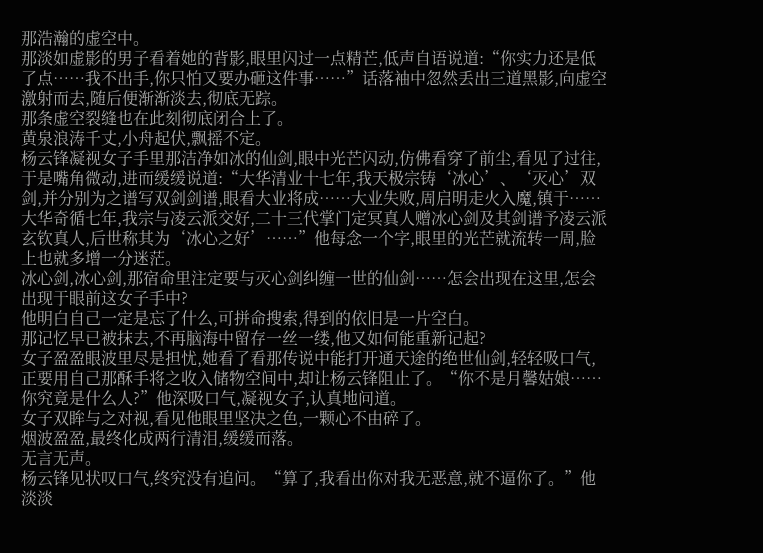那浩瀚的虚空中。
那淡如虚影的男子看着她的背影,眼里闪过一点精芒,低声自语说道:“你实力还是低了点……我不出手,你只怕又要办砸这件事……”话落袖中忽然丢出三道黑影,向虚空激射而去,随后便渐渐淡去,彻底无踪。
那条虚空裂缝也在此刻彻底闭合上了。
黄泉浪涛千丈,小舟起伏,飘摇不定。
杨云锋凝视女子手里那洁净如冰的仙剑,眼中光芒闪动,仿佛看穿了前尘,看见了过往,于是嘴角微动,进而缓缓说道:“大华清业十七年,我天极宗铸‘冰心’、‘灭心’双剑,并分别为之谱写双剑剑谱,眼看大业将成……大业失败,周启明走火入魔,镇于……大华奇循七年,我宗与凌云派交好,二十三代掌门定冥真人赠冰心剑及其剑谱予凌云派玄钦真人,后世称其为‘冰心之好’……”他每念一个字,眼里的光芒就流转一周,脸上也就多增一分迷茫。
冰心剑,冰心剑,那宿命里注定要与灭心剑纠缠一世的仙剑……怎会出现在这里,怎会出现于眼前这女子手中?
他明白自己一定是忘了什么,可拼命搜索,得到的依旧是一片空白。
那记忆早已被抹去,不再脑海中留存一丝一缕,他又如何能重新记起?
女子盈盈眼波里尽是担忧,她看了看那传说中能打开通天途的绝世仙剑,轻轻吸口气,正要用自己那酥手将之收入储物空间中,却让杨云锋阻止了。“你不是月馨姑娘……你究竟是什么人?”他深吸口气,凝视女子,认真地问道。
女子双眸与之对视,看见他眼里坚决之色,一颗心不由碎了。
烟波盈盈,最终化成两行清泪,缓缓而落。
无言无声。
杨云锋见状叹口气,终究没有追问。“算了,我看出你对我无恶意,就不逼你了。”他淡淡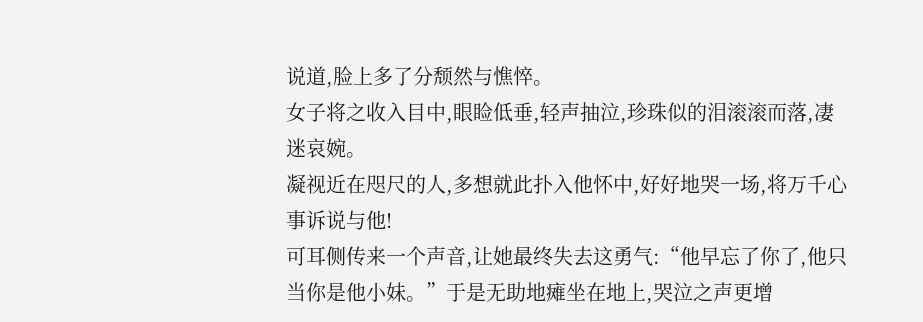说道,脸上多了分颓然与憔悴。
女子将之收入目中,眼睑低垂,轻声抽泣,珍珠似的泪滚滚而落,凄迷哀婉。
凝视近在咫尺的人,多想就此扑入他怀中,好好地哭一场,将万千心事诉说与他!
可耳侧传来一个声音,让她最终失去这勇气:“他早忘了你了,他只当你是他小妹。”于是无助地瘫坐在地上,哭泣之声更增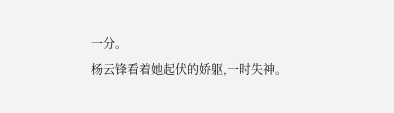一分。
杨云锋看着她起伏的娇躯,一时失神。